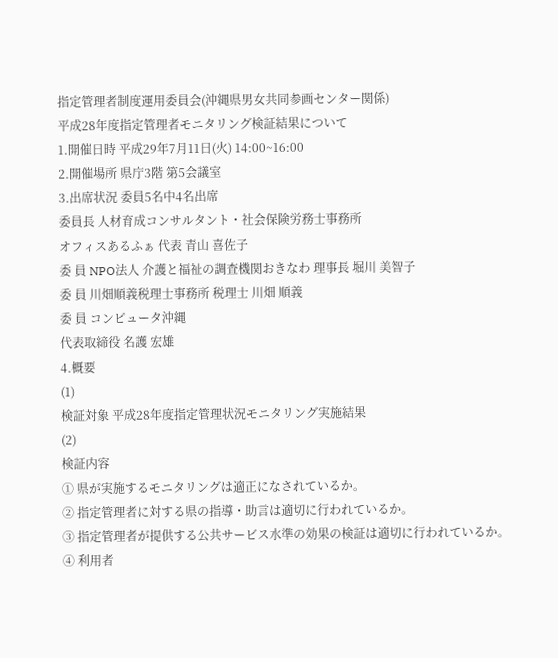指定管理者制度運用委員会(沖縄県男女共同参画センター関係)
平成28年度指定管理者モニタリング検証結果について
1.開催日時 平成29年7月11日(火) 14:00~16:00
2.開催場所 県庁3階 第5会議室
3.出席状況 委員5名中4名出席
委員長 人材育成コンサルタント・社会保険労務士事務所
オフィスあるふぁ 代表 青山 喜佐子
委 員 NPO法人 介護と福祉の調査機関おきなわ 理事長 堀川 美智子
委 員 川畑順義税理士事務所 税理士 川畑 順義
委 員 コンピュータ沖縄
代表取締役 名護 宏雄
4.概要
(1)
検証対象 平成28年度指定管理状況モニタリング実施結果
(2)
検証内容
① 県が実施するモニタリングは適正になされているか。
② 指定管理者に対する県の指導・助言は適切に行われているか。
③ 指定管理者が提供する公共サービス水準の効果の検証は適切に行われているか。
④ 利用者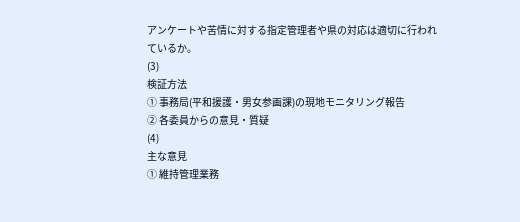アンケートや苦情に対する指定管理者や県の対応は適切に行われているか。
(3)
検証方法
① 事務局(平和援護・男女参画課)の現地モニタリング報告
② 各委員からの意見・質疑
(4)
主な意見
① 維持管理業務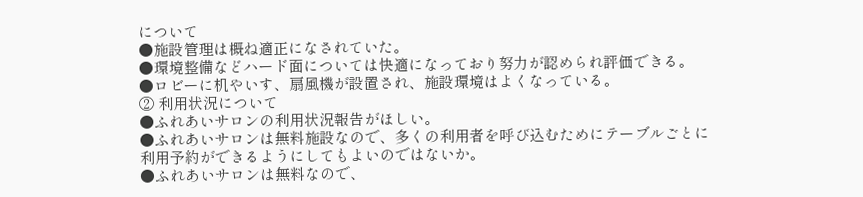について
●施設管理は概ね適正になされていた。
●環境整備などハード面については快適になっており努力が認められ評価できる。
●ロビーに机やいす、扇風機が設置され、施設環境はよくなっている。
② 利用状況について
●ふれあいサロンの利用状況報告がほしい。
●ふれあいサロンは無料施設なので、多くの利用者を呼び込むためにテーブルごとに
利用予約ができるようにしてもよいのではないか。
●ふれあいサロンは無料なので、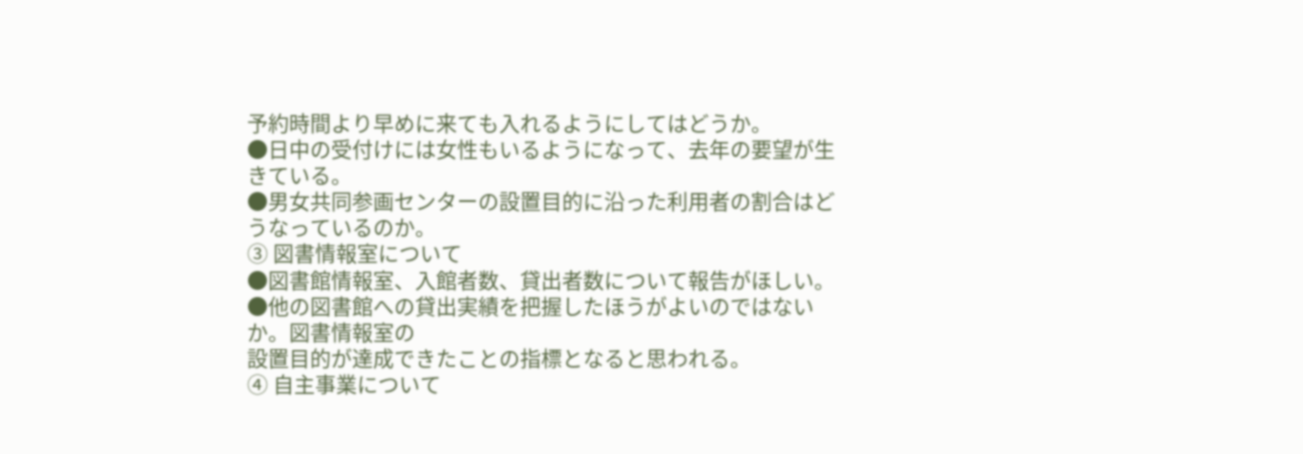予約時間より早めに来ても入れるようにしてはどうか。
●日中の受付けには女性もいるようになって、去年の要望が生きている。
●男女共同参画センターの設置目的に沿った利用者の割合はどうなっているのか。
③ 図書情報室について
●図書館情報室、入館者数、貸出者数について報告がほしい。
●他の図書館への貸出実績を把握したほうがよいのではないか。図書情報室の
設置目的が達成できたことの指標となると思われる。
④ 自主事業について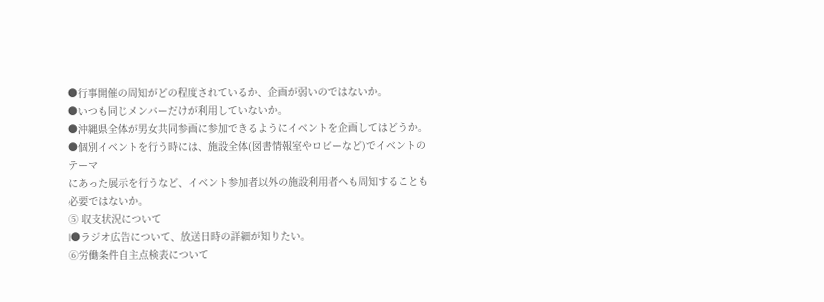●行事開催の周知がどの程度されているか、企画が弱いのではないか。
●いつも同じメンバーだけが利用していないか。
●沖縄県全体が男女共同参画に参加できるようにイベントを企画してはどうか。
●個別イベントを行う時には、施設全体(図書情報室やロビーなど)でイベントのテーマ
にあった展示を行うなど、イベント参加者以外の施設利用者へも周知することも必要ではないか。
⑤ 収支状況について
l●ラジオ広告について、放送日時の詳細が知りたい。
⑥労働条件自主点検表について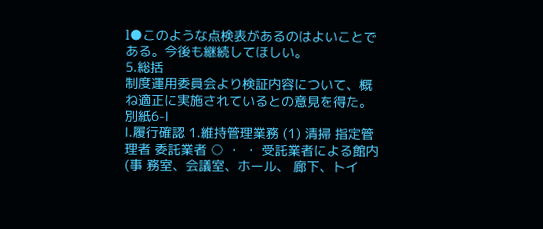l●このような点検表があるのはよいことである。今後も継続してほしい。
5.総括
制度運用委員会より検証内容について、概ね適正に実施されているとの意見を得た。
別紙6-Ⅰ
Ⅰ.履行確認 1.維持管理業務 (1) 清掃 指定管理者 委託業者 ○ ・ ・ 受託業者による館内(事 務室、会議室、ホール、 廊下、トイ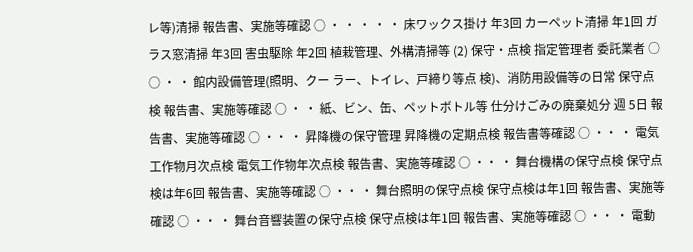レ等)清掃 報告書、実施等確認 ○ ・ ・ ・ ・ ・ 床ワックス掛け 年3回 カーペット清掃 年1回 ガラス窓清掃 年3回 害虫駆除 年2回 植栽管理、外構清掃等 (2) 保守・点検 指定管理者 委託業者 ○ ○ ・ ・ 館内設備管理(照明、クー ラー、トイレ、戸締り等点 検)、消防用設備等の日常 保守点検 報告書、実施等確認 ○ ・ ・ 紙、ビン、缶、ペットボトル等 仕分けごみの廃棄処分 週 5日 報告書、実施等確認 ○ ・・ ・ 昇降機の保守管理 昇降機の定期点検 報告書等確認 ○ ・・ ・ 電気工作物月次点検 電気工作物年次点検 報告書、実施等確認 ○ ・・ ・ 舞台機構の保守点検 保守点検は年6回 報告書、実施等確認 ○ ・・ ・ 舞台照明の保守点検 保守点検は年1回 報告書、実施等確認 ○ ・・ ・ 舞台音響装置の保守点検 保守点検は年1回 報告書、実施等確認 ○ ・・ ・ 電動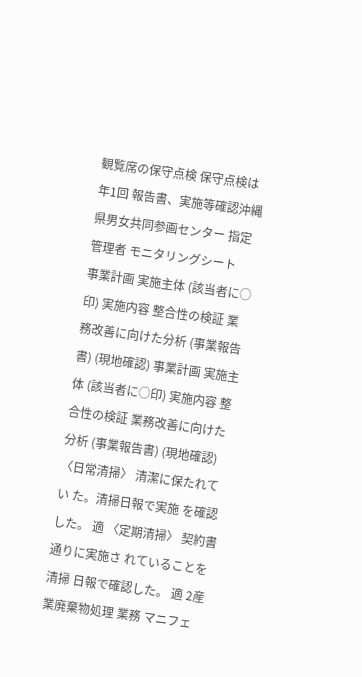観覧席の保守点検 保守点検は年1回 報告書、実施等確認沖縄県男女共同参画センター 指定管理者 モニタリングシート
事業計画 実施主体 (該当者に○印) 実施内容 整合性の検証 業務改善に向けた分析 (事業報告書) (現地確認) 事業計画 実施主体 (該当者に○印) 実施内容 整合性の検証 業務改善に向けた分析 (事業報告書) (現地確認) 〈日常清掃〉 清潔に保たれてい た。清掃日報で実施 を確認した。 適 〈定期清掃〉 契約書通りに実施さ れていることを清掃 日報で確認した。 適 2産業廃棄物処理 業務 マニフェ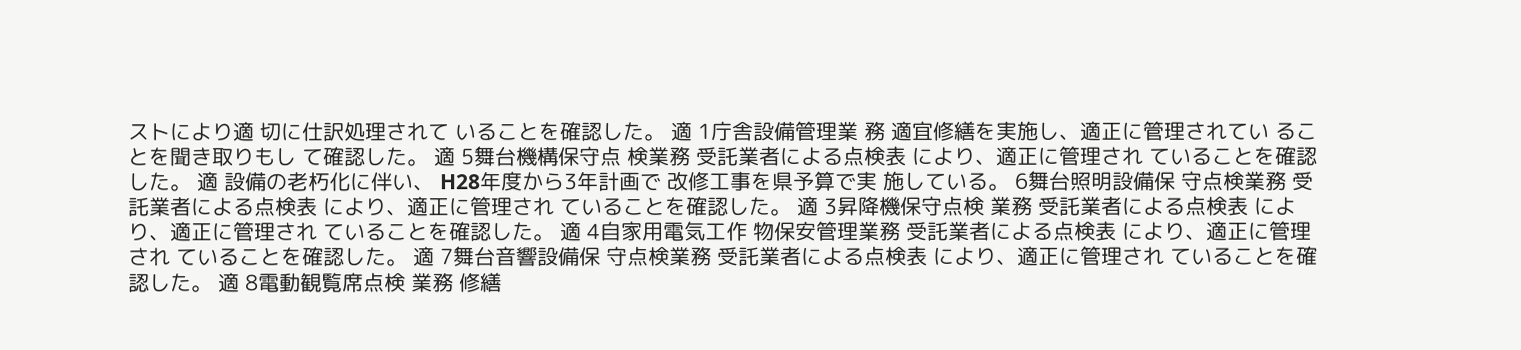ストにより適 切に仕訳処理されて いることを確認した。 適 1庁舎設備管理業 務 適宜修繕を実施し、適正に管理されてい ることを聞き取りもし て確認した。 適 5舞台機構保守点 検業務 受託業者による点検表 により、適正に管理され ていることを確認した。 適 設備の老朽化に伴い、 H28年度から3年計画で 改修工事を県予算で実 施している。 6舞台照明設備保 守点検業務 受託業者による点検表 により、適正に管理され ていることを確認した。 適 3昇降機保守点検 業務 受託業者による点検表 により、適正に管理され ていることを確認した。 適 4自家用電気工作 物保安管理業務 受託業者による点検表 により、適正に管理され ていることを確認した。 適 7舞台音響設備保 守点検業務 受託業者による点検表 により、適正に管理され ていることを確認した。 適 8電動観覧席点検 業務 修繕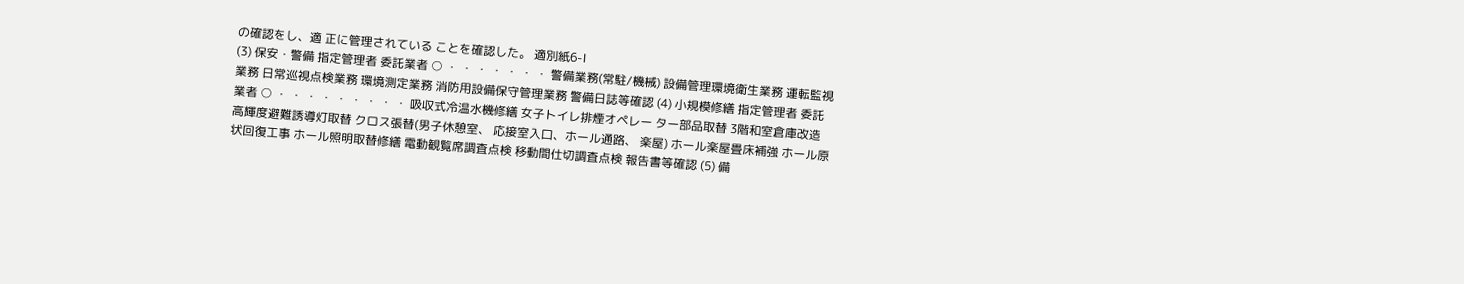の確認をし、適 正に管理されている ことを確認した。 適別紙6-Ⅰ
(3) 保安・警備 指定管理者 委託業者 ○ ・ ・ ・ ・ ・ ・ ・ 警備業務(常駐/機械) 設備管理環境衛生業務 運転監視業務 日常巡視点検業務 環境測定業務 消防用設備保守管理業務 警備日誌等確認 (4) 小規模修繕 指定管理者 委託業者 ○ ・ ・ ・ ・ ・ ・ ・ ・ ・ 吸収式冷温水機修繕 女子トイレ排煙オペレー ター部品取替 3階和室倉庫改造 高輝度避難誘導灯取替 クロス張替(男子休憩室、 応接室入口、ホール通路、 楽屋) ホール楽屋畳床補強 ホール原状回復工事 ホール照明取替修繕 電動観覧席調査点検 移動間仕切調査点検 報告書等確認 (5) 備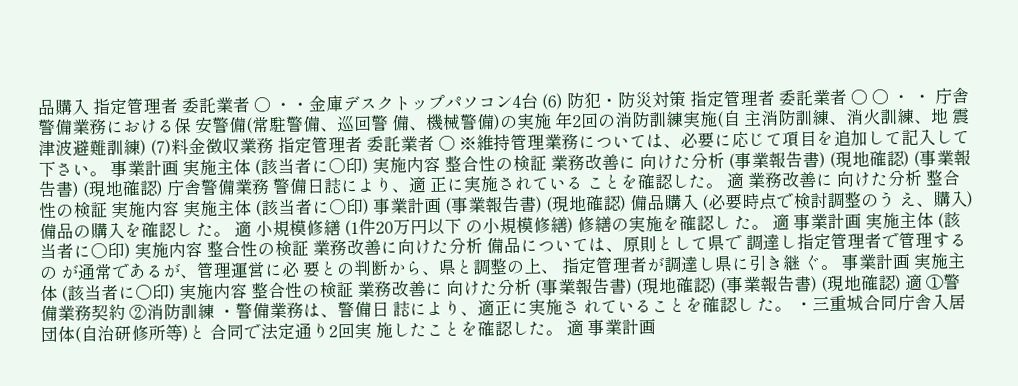品購入 指定管理者 委託業者 ○ ・・金庫デスクトップパソコン4台 (6) 防犯・防災対策 指定管理者 委託業者 ○ ○ ・ ・ 庁舎警備業務における保 安警備(常駐警備、巡回警 備、機械警備)の実施 年2回の消防訓練実施(自 主消防訓練、消火訓練、地 震津波避難訓練) (7)料金徴収業務 指定管理者 委託業者 ○ ※維持管理業務については、必要に応じて項目を追加して記入して下さい。 事業計画 実施主体 (該当者に○印) 実施内容 整合性の検証 業務改善に 向けた分析 (事業報告書) (現地確認) (事業報告書) (現地確認) 庁舎警備業務 警備日誌により、適 正に実施されている ことを確認した。 適 業務改善に 向けた分析 整合性の検証 実施内容 実施主体 (該当者に○印) 事業計画 (事業報告書) (現地確認) 備品購入 (必要時点で検討調整のう え、購入) 備品の購入を確認し た。 適 小規模修繕 (1件20万円以下 の小規模修繕) 修繕の実施を確認し た。 適 事業計画 実施主体 (該当者に○印) 実施内容 整合性の検証 業務改善に向けた分析 備品については、原則として県で 調達し指定管理者で管理するの が通常であるが、管理運営に必 要との判断から、県と調整の上、 指定管理者が調達し県に引き継 ぐ。 事業計画 実施主体 (該当者に○印) 実施内容 整合性の検証 業務改善に 向けた分析 (事業報告書) (現地確認) (事業報告書) (現地確認) 適 ①警備業務契約 ②消防訓練 ・警備業務は、警備日 誌により、適正に実施さ れていることを確認し た。 ・三重城合同庁舎入居 団体(自治研修所等)と 合同で法定通り2回実 施したことを確認した。 適 事業計画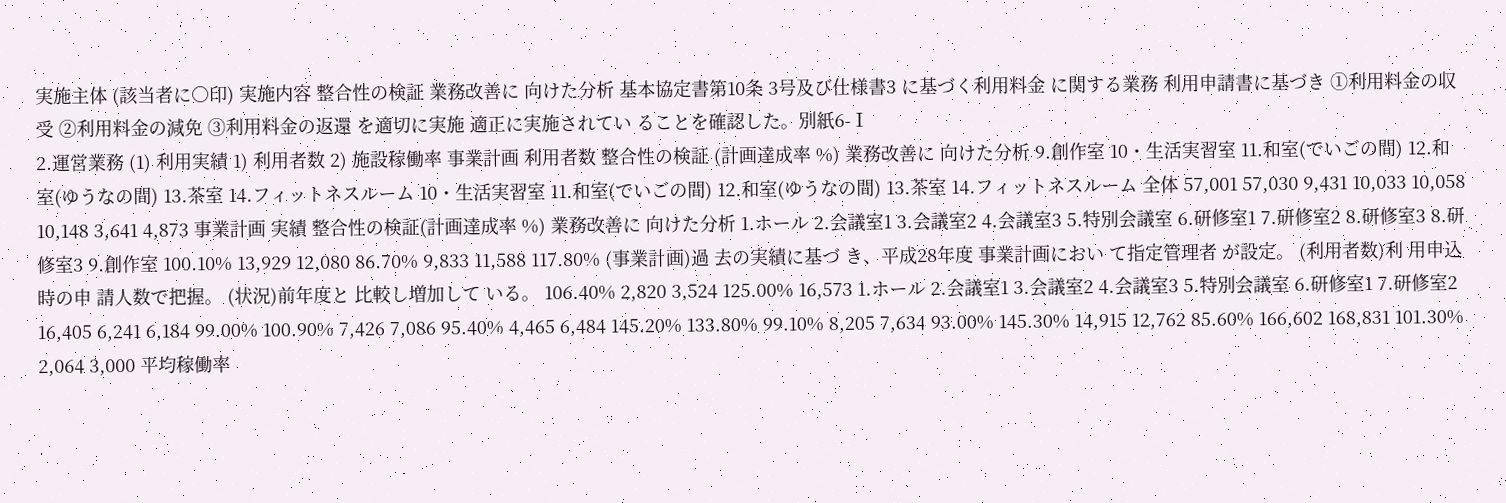実施主体 (該当者に○印) 実施内容 整合性の検証 業務改善に 向けた分析 基本協定書第10条 3号及び仕様書3 に基づく利用料金 に関する業務 利用申請書に基づき ①利用料金の収受 ②利用料金の減免 ③利用料金の返還 を適切に実施 適正に実施されてい ることを確認した。別紙6-Ⅰ
2.運営業務 (1) 利用実績 1) 利用者数 2) 施設稼働率 事業計画 利用者数 整合性の検証 (計画達成率 %) 業務改善に 向けた分析 9.創作室 10・生活実習室 11.和室(でいごの間) 12.和室(ゆうなの間) 13.茶室 14.フィットネスルーム 10・生活実習室 11.和室(でいごの間) 12.和室(ゆうなの間) 13.茶室 14.フィットネスルーム 全体 57,001 57,030 9,431 10,033 10,058 10,148 3,641 4,873 事業計画 実績 整合性の検証(計画達成率 %) 業務改善に 向けた分析 1.ホール 2.会議室1 3.会議室2 4.会議室3 5.特別会議室 6.研修室1 7.研修室2 8.研修室3 8.研修室3 9.創作室 100.10% 13,929 12,080 86.70% 9,833 11,588 117.80% (事業計画)過 去の実績に基づ き、平成28年度 事業計画におい て指定管理者 が設定。 (利用者数)利 用申込時の申 請人数で把握。 (状況)前年度と 比較し増加して いる。 106.40% 2,820 3,524 125.00% 16,573 1.ホール 2.会議室1 3.会議室2 4.会議室3 5.特別会議室 6.研修室1 7.研修室2 16,405 6,241 6,184 99.00% 100.90% 7,426 7,086 95.40% 4,465 6,484 145.20% 133.80% 99.10% 8,205 7,634 93.00% 145.30% 14,915 12,762 85.60% 166,602 168,831 101.30% 2,064 3,000 平均稼働率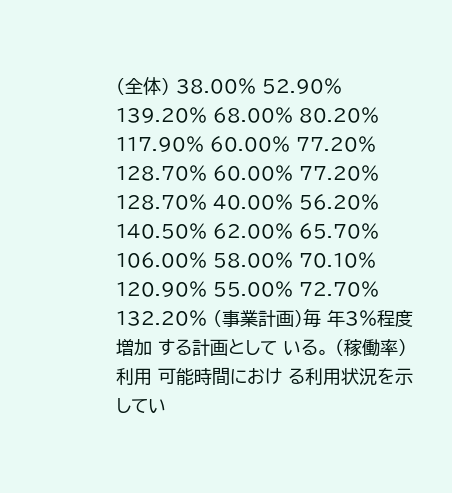(全体) 38.00% 52.90% 139.20% 68.00% 80.20% 117.90% 60.00% 77.20% 128.70% 60.00% 77.20% 128.70% 40.00% 56.20% 140.50% 62.00% 65.70% 106.00% 58.00% 70.10% 120.90% 55.00% 72.70% 132.20% (事業計画)毎 年3%程度増加 する計画として いる。 (稼働率)利用 可能時間におけ る利用状況を示 してい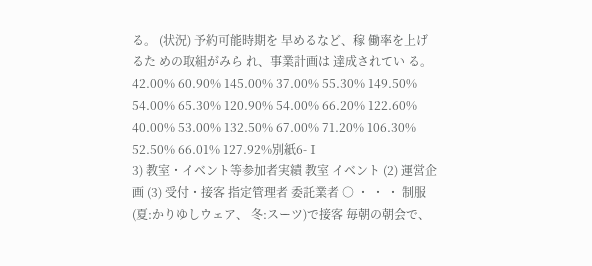る。 (状況) 予約可能時期を 早めるなど、稼 働率を上げるた めの取組がみら れ、事業計画は 達成されてい る。 42.00% 60.90% 145.00% 37.00% 55.30% 149.50% 54.00% 65.30% 120.90% 54.00% 66.20% 122.60% 40.00% 53.00% 132.50% 67.00% 71.20% 106.30% 52.50% 66.01% 127.92%別紙6-Ⅰ
3) 教室・イベント等参加者実績 教室 イベント (2) 運営企画 (3) 受付・接客 指定管理者 委託業者 ○ ・ ・ ・ 制服(夏:かりゆしウェア、 冬:スーツ)で接客 毎朝の朝会で、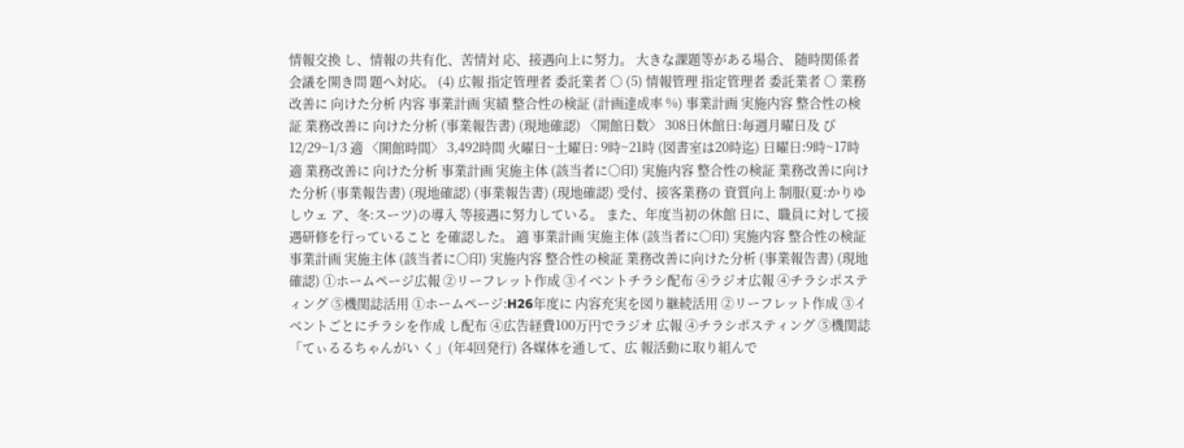情報交換 し、情報の共有化、苦情対 応、接遇向上に努力。 大きな課題等がある場合、 随時関係者会議を開き問 題へ対応。 (4) 広報 指定管理者 委託業者 ○ (5) 情報管理 指定管理者 委託業者 ○ 業務改善に 向けた分析 内容 事業計画 実績 整合性の検証 (計画達成率 %) 事業計画 実施内容 整合性の検証 業務改善に 向けた分析 (事業報告書) (現地確認) 〈開館日数〉 308日休館日:毎週月曜日及 び12/29~1/3 適 〈開館時間〉 3,492時間 火曜日~土曜日: 9時~21時 (図書室は20時迄) 日曜日:9時~17時 適 業務改善に 向けた分析 事業計画 実施主体 (該当者に○印) 実施内容 整合性の検証 業務改善に向けた分析 (事業報告書) (現地確認) (事業報告書) (現地確認) 受付、接客業務の 資質向上 制服(夏:かりゆしウェ ア、冬:スーツ)の導入 等接遇に努力している。 また、年度当初の休館 日に、職員に対して接 遇研修を行っていること を確認した。 適 事業計画 実施主体 (該当者に○印) 実施内容 整合性の検証 事業計画 実施主体 (該当者に○印) 実施内容 整合性の検証 業務改善に向けた分析 (事業報告書) (現地確認) ①ホームページ広報 ②リーフレット作成 ③イベントチラシ配布 ④ラジオ広報 ④チラシポスティング ⑤機関誌活用 ①ホームページ:H26年度に 内容充実を図り継続活用 ②リーフレット作成 ③イベントごとにチラシを作成 し配布 ④広告経費100万円でラジオ 広報 ④チラシポスティング ⑤機関誌「てぃるるちゃんがい く」(年4回発行) 各媒体を通して、広 報活動に取り組んで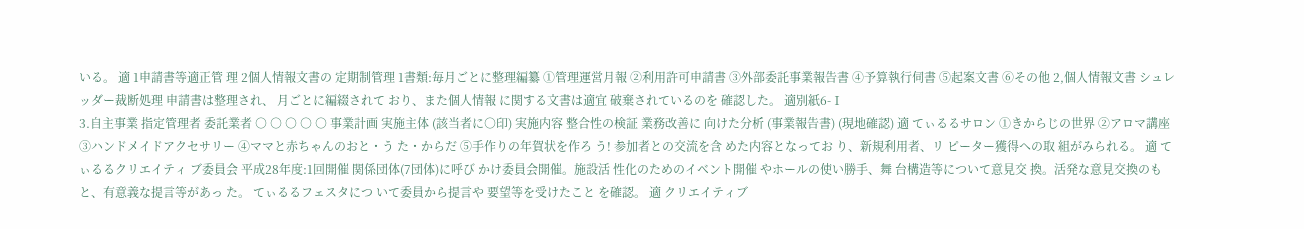いる。 適 1申請書等適正管 理 2個人情報文書の 定期制管理 1書類:毎月ごとに整理編纂 ①管理運営月報 ②利用許可申請書 ③外部委託事業報告書 ④予算執行伺書 ⑤起案文書 ⑥その他 2,個人情報文書 シュレッダー裁断処理 申請書は整理され、 月ごとに編綴されて おり、また個人情報 に関する文書は適宜 破棄されているのを 確認した。 適別紙6-Ⅰ
3.自主事業 指定管理者 委託業者 ○ ○ ○ ○ ○ 事業計画 実施主体 (該当者に○印) 実施内容 整合性の検証 業務改善に 向けた分析 (事業報告書) (現地確認) 適 てぃるるサロン ①きからじの世界 ②アロマ講座 ③ハンドメイドアクセサリー ④ママと赤ちゃんのおと・う た・からだ ⑤手作りの年賀状を作ろ う! 参加者との交流を含 めた内容となってお り、新規利用者、リ ピーター獲得への取 組がみられる。 適 てぃるるクリエイティ ブ委員会 平成28年度:1回開催 関係団体(7団体)に呼び かけ委員会開催。施設活 性化のためのイベント開催 やホールの使い勝手、舞 台構造等について意見交 換。活発な意見交換のも と、有意義な提言等があっ た。 てぃるるフェスタにつ いて委員から提言や 要望等を受けたこと を確認。 適 クリエイティブ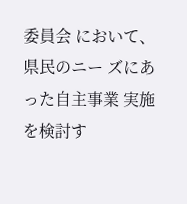委員会 において、県民のニー ズにあった自主事業 実施を検討す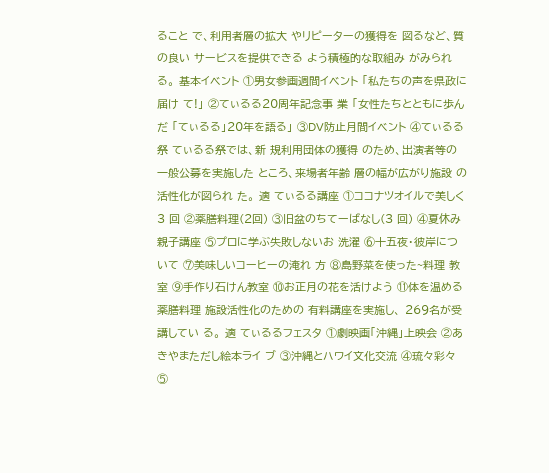ること で、利用者層の拡大 やリピーターの獲得を 図るなど、質の良い サービスを提供できる よう積極的な取組み がみられる。 基本イベント ①男女参画週間イベント 「私たちの声を県政に届け て!」 ②てぃるる20周年記念事 業 「女性たちとともに歩んだ 「てぃるる」20年を語る」 ③DV防止月間イベント ④てぃるる祭 てぃるる祭では、新 規利用団体の獲得 のため、出演者等の 一般公募を実施した ところ、来場者年齢 層の幅が広がり施設 の活性化が図られ た。 適 てぃるる講座 ①ココナツオイルで美しく3 回 ②薬膳料理(2回) ③旧盆のちてーばなし(3 回) ④夏休み親子講座 ⑤プロに学ぶ失敗しないお 洗濯 ⑥十五夜・彼岸について ⑦美味しいコーヒーの淹れ 方 ⑧島野菜を使った~料理 教室 ⑨手作り石けん教室 ⑩お正月の花を活けよう ⑪体を温める薬膳料理 施設活性化のための 有料講座を実施し、 269名が受講してい る。 適 てぃるるフェスタ ①劇映画「沖縄」上映会 ②あきやまただし絵本ライ ブ ③沖縄とハワイ文化交流 ④琉々彩々 ⑤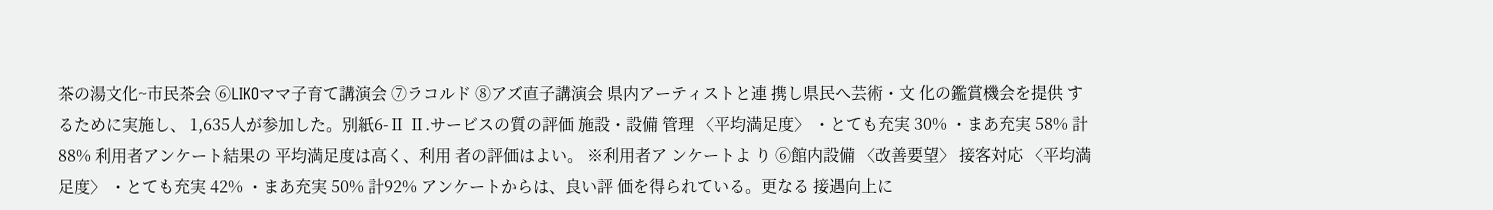茶の湯文化~市民茶会 ⑥LIKOママ子育て講演会 ⑦ラコルド ⑧アズ直子講演会 県内アーティストと連 携し県民へ芸術・文 化の鑑賞機会を提供 するために実施し、 1,635人が参加した。別紙6-Ⅱ Ⅱ.サービスの質の評価 施設・設備 管理 〈平均満足度〉 ・とても充実 30% ・まあ充実 58% 計88% 利用者アンケート結果の 平均満足度は高く、利用 者の評価はよい。 ※利用者ア ンケートよ り ⑥館内設備 〈改善要望〉 接客対応 〈平均満足度〉 ・とても充実 42% ・まあ充実 50% 計92% アンケートからは、良い評 価を得られている。更なる 接遇向上に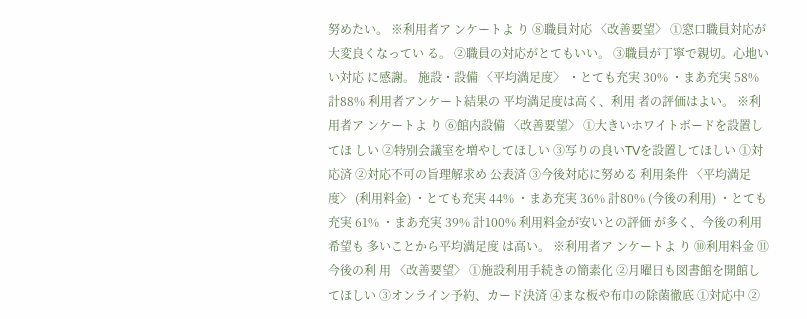努めたい。 ※利用者ア ンケートよ り ⑧職員対応 〈改善要望〉 ①窓口職員対応が大変良くなってい る。 ②職員の対応がとてもいい。 ③職員が丁寧で親切。心地いい対応 に感謝。 施設・設備 〈平均満足度〉 ・とても充実 30% ・まあ充実 58% 計88% 利用者アンケート結果の 平均満足度は高く、利用 者の評価はよい。 ※利用者ア ンケートよ り ⑥館内設備 〈改善要望〉 ①大きいホワイトボードを設置してほ しい ②特別会議室を増やしてほしい ③写りの良いTVを設置してほしい ①対応済 ②対応不可の旨理解求め 公表済 ③今後対応に努める 利用条件 〈平均満足度〉 (利用料金) ・とても充実 44% ・まあ充実 36% 計80% (今後の利用) ・とても充実 61% ・まあ充実 39% 計100% 利用料金が安いとの評価 が多く、今後の利用希望も 多いことから平均満足度 は高い。 ※利用者ア ンケートよ り ⑩利用料金 ⑪今後の利 用 〈改善要望〉 ①施設利用手続きの簡素化 ②月曜日も図書館を開館してほしい ③オンライン予約、カード決済 ④まな板や布巾の除菌徹底 ①対応中 ②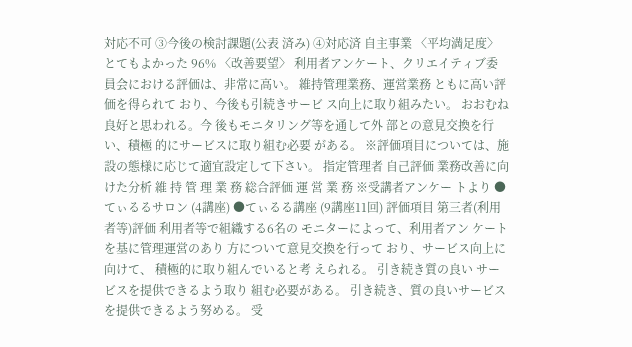対応不可 ③今後の検討課題(公表 済み) ④対応済 自主事業 〈平均満足度〉 とてもよかった 96% 〈改善要望〉 利用者アンケート、クリエイティブ委 員会における評価は、非常に高い。 維持管理業務、運営業務 ともに高い評価を得られて おり、今後も引続きサービ ス向上に取り組みたい。 おおむね良好と思われる。今 後もモニタリング等を通して外 部との意見交換を行い、積極 的にサービスに取り組む必要 がある。 ※評価項目については、施設の態様に応じて適宜設定して下さい。 指定管理者 自己評価 業務改善に向けた分析 維 持 管 理 業 務 総合評価 運 営 業 務 ※受講者アンケー トより ●てぃるるサロン (4講座) ●てぃるる講座 (9講座11回) 評価項目 第三者(利用者等)評価 利用者等で組織する6名の モニターによって、利用者アン ケートを基に管理運営のあり 方について意見交換を行って おり、サービス向上に向けて、 積極的に取り組んでいると考 えられる。 引き続き質の良い サービスを提供できるよう取り 組む必要がある。 引き続き、質の良いサービス を提供できるよう努める。 受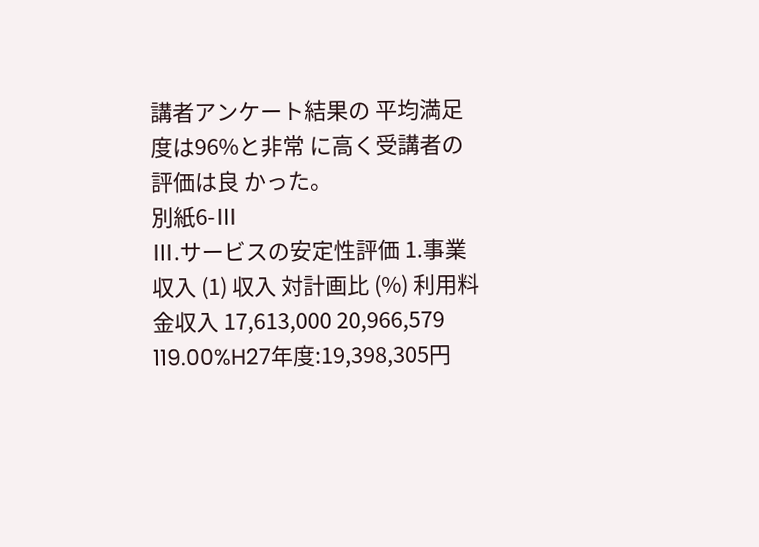講者アンケート結果の 平均満足度は96%と非常 に高く受講者の評価は良 かった。
別紙6-Ⅲ
Ⅲ.サービスの安定性評価 1.事業収入 (1) 収入 対計画比 (%) 利用料 金収入 17,613,000 20,966,579 119.00%H27年度:19,398,305円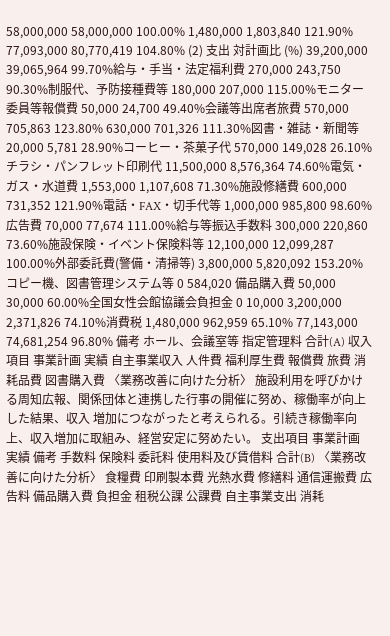58,000,000 58,000,000 100.00% 1,480,000 1,803,840 121.90% 77,093,000 80,770,419 104.80% (2) 支出 対計画比 (%) 39,200,000 39,065,964 99.70%給与・手当・法定福利費 270,000 243,750 90.30%制服代、予防接種費等 180,000 207,000 115.00%モニター委員等報償費 50,000 24,700 49.40%会議等出席者旅費 570,000 705,863 123.80% 630,000 701,326 111.30%図書・雑誌・新聞等 20,000 5,781 28.90%コーヒー・茶菓子代 570,000 149,028 26.10%チラシ・パンフレット印刷代 11,500,000 8,576,364 74.60%電気・ガス・水道費 1,553,000 1,107,608 71.30%施設修繕費 600,000 731,352 121.90%電話・FAX・切手代等 1,000,000 985,800 98.60%広告費 70,000 77,674 111.00%給与等振込手数料 300,000 220,860 73.60%施設保険・イベント保険料等 12,100,000 12,099,287 100.00%外部委託費(警備・清掃等) 3,800,000 5,820,092 153.20%コピー機、図書管理システム等 0 584,020 備品購入費 50,000 30,000 60.00%全国女性会館協議会負担金 0 10,000 3,200,000 2,371,826 74.10%消費税 1,480,000 962,959 65.10% 77,143,000 74,681,254 96.80% 備考 ホール、会議室等 指定管理料 合計(A) 収入項目 事業計画 実績 自主事業収入 人件費 福利厚生費 報償費 旅費 消耗品費 図書購入費 〈業務改善に向けた分析〉 施設利用を呼びかける周知広報、関係団体と連携した行事の開催に努め、稼働率が向上した結果、収入 増加につながったと考えられる。引続き稼働率向上、収入増加に取組み、経営安定に努めたい。 支出項目 事業計画 実績 備考 手数料 保険料 委託料 使用料及び賃借料 合計(B) 〈業務改善に向けた分析〉 食糧費 印刷製本費 光熱水費 修繕料 通信運搬費 広告料 備品購入費 負担金 租税公課 公課費 自主事業支出 消耗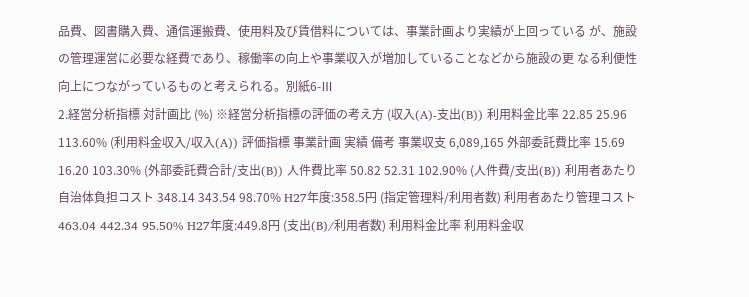品費、図書購入費、通信運搬費、使用料及び賃借料については、事業計画より実績が上回っている が、施設の管理運営に必要な経費であり、稼働率の向上や事業収入が増加していることなどから施設の更 なる利便性向上につながっているものと考えられる。別紙6-Ⅲ
2.経営分析指標 対計画比 (%) ※経営分析指標の評価の考え方 (収入(A)-支出(B)) 利用料金比率 22.85 25.96 113.60% (利用料金収入/収入(A)) 評価指標 事業計画 実績 備考 事業収支 6,089,165 外部委託費比率 15.69 16.20 103.30% (外部委託費合計/支出(B)) 人件費比率 50.82 52.31 102.90% (人件費/支出(B)) 利用者あたり自治体負担コスト 348.14 343.54 98.70% H27年度:358.5円 (指定管理料/利用者数) 利用者あたり管理コスト 463.04 442.34 95.50% H27年度:449.8円 (支出(B)/利用者数) 利用料金比率 利用料金収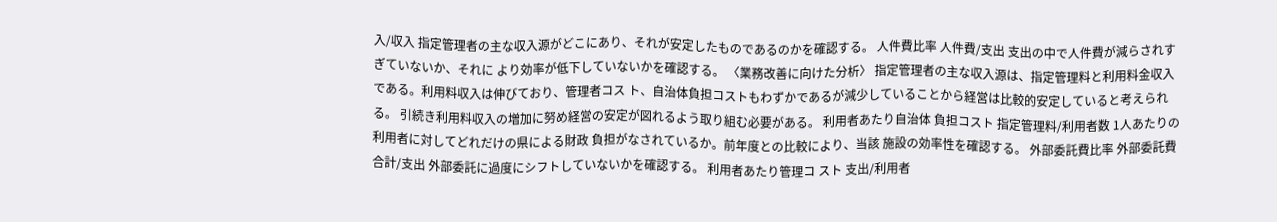入/収入 指定管理者の主な収入源がどこにあり、それが安定したものであるのかを確認する。 人件費比率 人件費/支出 支出の中で人件費が減らされすぎていないか、それに より効率が低下していないかを確認する。 〈業務改善に向けた分析〉 指定管理者の主な収入源は、指定管理料と利用料金収入である。利用料収入は伸びており、管理者コス ト、自治体負担コストもわずかであるが減少していることから経営は比較的安定していると考えられる。 引続き利用料収入の増加に努め経営の安定が図れるよう取り組む必要がある。 利用者あたり自治体 負担コスト 指定管理料/利用者数 1人あたりの利用者に対してどれだけの県による財政 負担がなされているか。前年度との比較により、当該 施設の効率性を確認する。 外部委託費比率 外部委託費合計/支出 外部委託に過度にシフトしていないかを確認する。 利用者あたり管理コ スト 支出/利用者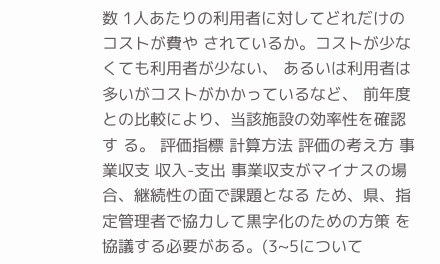数 1人あたりの利用者に対してどれだけのコストが費や されているか。コストが少なくても利用者が少ない、 あるいは利用者は多いがコストがかかっているなど、 前年度との比較により、当該施設の効率性を確認す る。 評価指標 計算方法 評価の考え方 事業収支 収入-支出 事業収支がマイナスの場合、継続性の面で課題となる ため、県、指定管理者で協力して黒字化のための方策 を協議する必要がある。(3~5について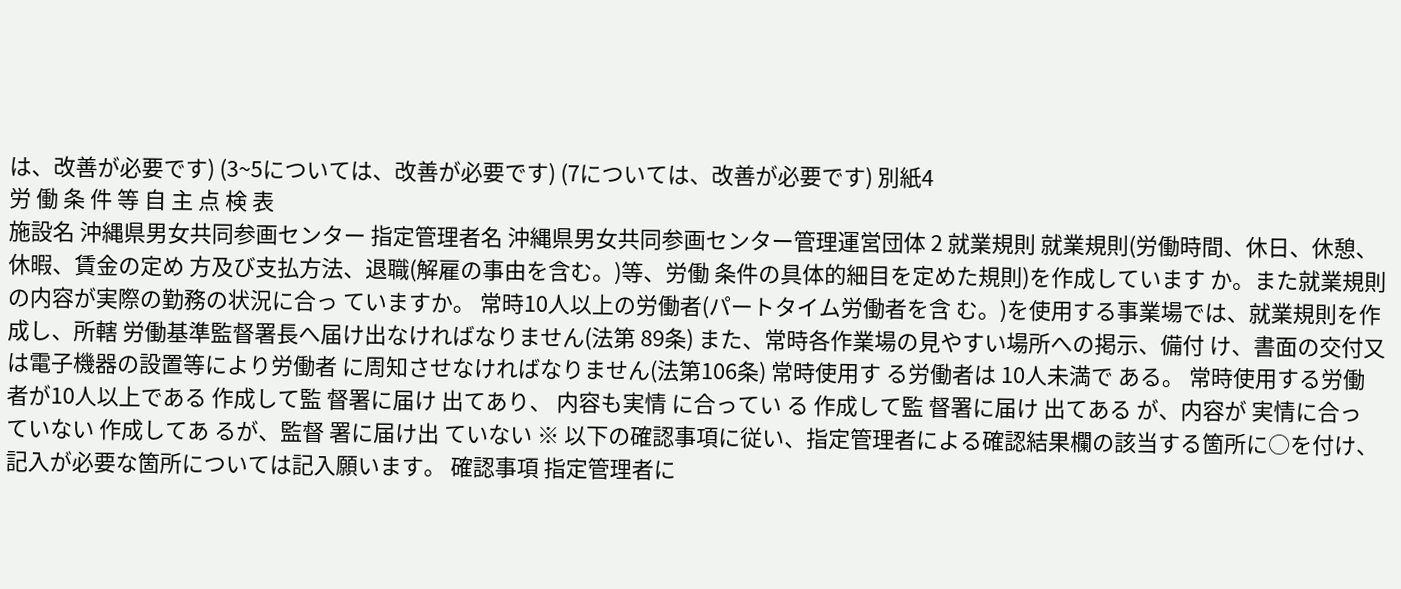は、改善が必要です) (3~5については、改善が必要です) (7については、改善が必要です) 別紙4
労 働 条 件 等 自 主 点 検 表
施設名 沖縄県男女共同参画センター 指定管理者名 沖縄県男女共同参画センター管理運営団体 2 就業規則 就業規則(労働時間、休日、休憩、休暇、賃金の定め 方及び支払方法、退職(解雇の事由を含む。)等、労働 条件の具体的細目を定めた規則)を作成しています か。また就業規則の内容が実際の勤務の状況に合っ ていますか。 常時10人以上の労働者(パートタイム労働者を含 む。)を使用する事業場では、就業規則を作成し、所轄 労働基準監督署長へ届け出なければなりません(法第 89条) また、常時各作業場の見やすい場所への掲示、備付 け、書面の交付又は電子機器の設置等により労働者 に周知させなければなりません(法第106条) 常時使用す る労働者は 10人未満で ある。 常時使用する労働者が10人以上である 作成して監 督署に届け 出てあり、 内容も実情 に合ってい る 作成して監 督署に届け 出てある が、内容が 実情に合っ ていない 作成してあ るが、監督 署に届け出 ていない ※ 以下の確認事項に従い、指定管理者による確認結果欄の該当する箇所に○を付け、記入が必要な箇所については記入願います。 確認事項 指定管理者に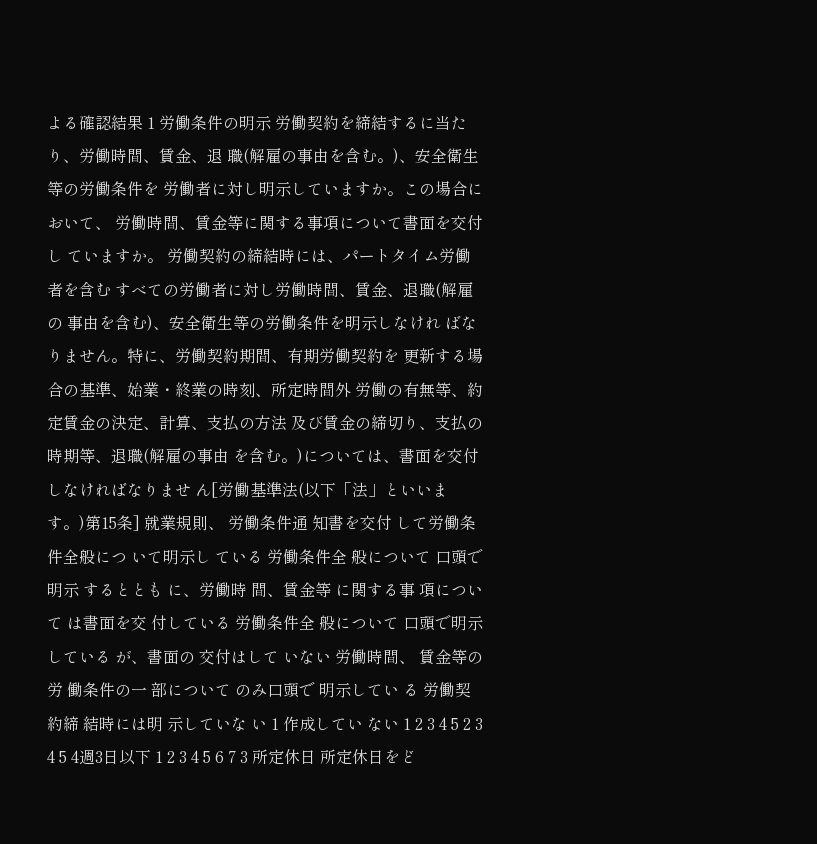よる確認結果 1 労働条件の明示 労働契約を締結するに当たり、労働時間、賃金、退 職(解雇の事由を含む。)、安全衛生等の労働条件を 労働者に対し明示していますか。この場合において、 労働時間、賃金等に関する事項について書面を交付し ていますか。 労働契約の締結時には、パートタイム労働者を含む すべての労働者に対し労働時間、賃金、退職(解雇の 事由を含む)、安全衛生等の労働条件を明示しなけれ ばなりません。特に、労働契約期間、有期労働契約を 更新する場合の基準、始業・終業の時刻、所定時間外 労働の有無等、約定賃金の決定、計算、支払の方法 及び賃金の締切り、支払の時期等、退職(解雇の事由 を含む。)については、書面を交付しなければなりませ ん[労働基準法(以下「法」といいます。)第15条] 就業規則、 労働条件通 知書を交付 して労働条 件全般につ いて明示し ている 労働条件全 般について 口頭で明示 するととも に、労働時 間、賃金等 に関する事 項について は書面を交 付している 労働条件全 般について 口頭で明示 している が、書面の 交付はして いない 労働時間、 賃金等の労 働条件の一 部について のみ口頭で 明示してい る 労働契約締 結時には明 示していな い 1 作成してい ない 1 2 3 4 5 2 3 4 5 4週3日以下 1 2 3 4 5 6 7 3 所定休日 所定休日をど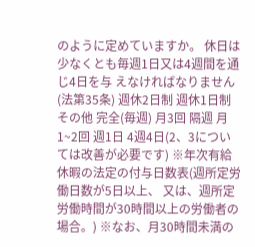のように定めていますか。 休日は少なくとも毎週1日又は4週間を通じ4日を与 えなければなりません(法第35条) 週休2日制 週休1日制 その他 完全(毎週) 月3回 隔週 月1~2回 週1日 4週4日(2、3については改善が必要です) ※年次有給休暇の法定の付与日数表(週所定労働日数が5日以上、 又は、週所定労働時間が30時間以上の労働者の場合。) ※なお、月30時間未満の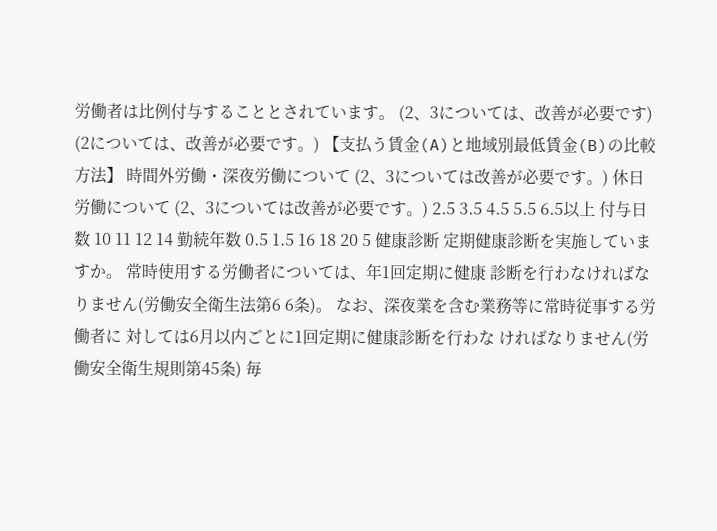労働者は比例付与することとされています。 (2、3については、改善が必要です) (2については、改善が必要です。) 【支払う賃金(A)と地域別最低賃金(B)の比較方法】 時間外労働・深夜労働について (2、3については改善が必要です。) 休日労働について (2、3については改善が必要です。) 2.5 3.5 4.5 5.5 6.5以上 付与日数 10 11 12 14 勤続年数 0.5 1.5 16 18 20 5 健康診断 定期健康診断を実施していますか。 常時使用する労働者については、年1回定期に健康 診断を行わなければなりません(労働安全衛生法第6 6条)。 なお、深夜業を含む業務等に常時従事する労働者に 対しては6月以内ごとに1回定期に健康診断を行わな ければなりません(労働安全衛生規則第45条) 毎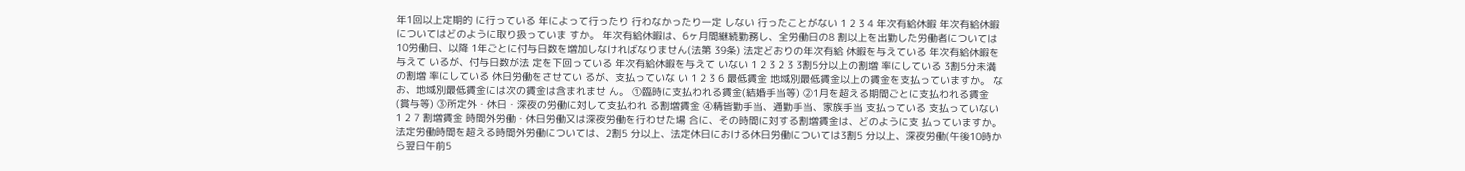年1回以上定期的 に行っている 年によって行ったり 行わなかったり一定 しない 行ったことがない 1 2 3 4 年次有給休暇 年次有給休暇についてはどのように取り扱っていま すか。 年次有給休暇は、6ヶ月間継続勤務し、全労働日の8 割以上を出勤した労働者については10労働日、以降 1年ごとに付与日数を増加しなければなりません(法第 39条) 法定どおりの年次有給 休暇を与えている 年次有給休暇を与えて いるが、付与日数が法 定を下回っている 年次有給休暇を与えて いない 1 2 3 2 3 3割5分以上の割増 率にしている 3割5分未満の割増 率にしている 休日労働をさせてい るが、支払っていな い 1 2 3 6 最低賃金 地域別最低賃金以上の賃金を支払っていますか。 なお、地域別最低賃金には次の賃金は含まれませ ん。 ①臨時に支払われる賃金(結婚手当等) ②1月を超える期間ごとに支払われる賃金 (賞与等) ③所定外・休日・深夜の労働に対して支払われ る割増賃金 ④精皆勤手当、通勤手当、家族手当 支払っている 支払っていない 1 2 7 割増賃金 時間外労働・休日労働又は深夜労働を行わせた場 合に、その時間に対する割増賃金は、どのように支 払っていますか。 法定労働時間を超える時間外労働については、2割5 分以上、法定休日における休日労働については3割5 分以上、深夜労働(午後10時から翌日午前5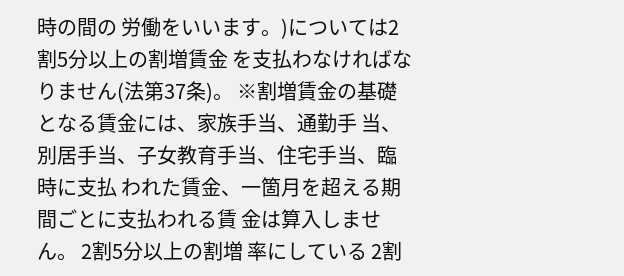時の間の 労働をいいます。)については2割5分以上の割増賃金 を支払わなければなりません(法第37条)。 ※割増賃金の基礎となる賃金には、家族手当、通勤手 当、別居手当、子女教育手当、住宅手当、臨時に支払 われた賃金、一箇月を超える期間ごとに支払われる賃 金は算入しません。 2割5分以上の割増 率にしている 2割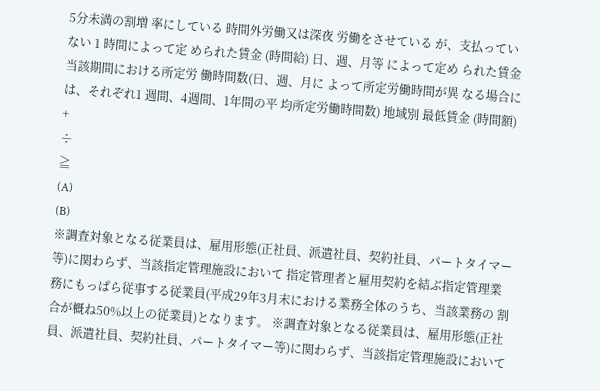5分未満の割増 率にしている 時間外労働又は深夜 労働をさせている が、支払っていない 1 時間によって定 められた賃金 (時間給) 日、週、月等 によって定め られた賃金 当該期間における所定労 働時間数(日、週、月に よって所定労働時間が異 なる場合には、それぞれ1 週間、4週間、1年間の平 均所定労働時間数) 地域別 最低賃金 (時間額)
+
÷
≧
(A)
(B)
※調査対象となる従業員は、雇用形態(正社員、派遣社員、契約社員、パートタイマー等)に関わらず、当該指定管理施設において 指定管理者と雇用契約を結ぶ指定管理業務にもっぱら従事する従業員(平成29年3月末における業務全体のうち、当該業務の 割合が概ね50%以上の従業員)となります。 ※調査対象となる従業員は、雇用形態(正社員、派遣社員、契約社員、パートタイマー等)に関わらず、当該指定管理施設において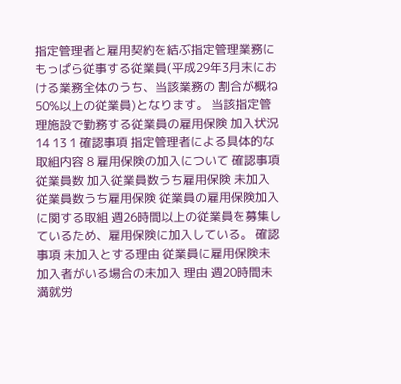指定管理者と雇用契約を結ぶ指定管理業務にもっぱら従事する従業員(平成29年3月末における業務全体のうち、当該業務の 割合が概ね50%以上の従業員)となります。 当該指定管理施設で勤務する従業員の雇用保険 加入状況 14 13 1 確認事項 指定管理者による具体的な取組内容 8 雇用保険の加入について 確認事項 従業員数 加入従業員数うち雇用保険 未加入従業員数うち雇用保険 従業員の雇用保険加入に関する取組 週26時間以上の従業員を募集しているため、雇用保険に加入している。 確認事項 未加入とする理由 従業員に雇用保険未加入者がいる場合の未加入 理由 週20時間未満就労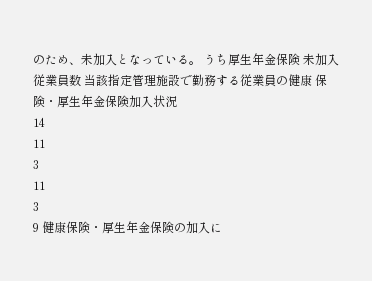のため、未加入となっている。 うち厚生年金保険 未加入従業員数 当該指定管理施設で勤務する従業員の健康 保険・厚生年金保険加入状況
14
11
3
11
3
9 健康保険・厚生年金保険の加入に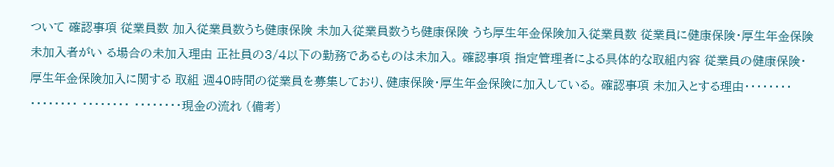ついて 確認事項 従業員数 加入従業員数うち健康保険 未加入従業員数うち健康保険 うち厚生年金保険加入従業員数 従業員に健康保険・厚生年金保険未加入者がい る場合の未加入理由 正社員の3/4以下の勤務であるものは未加入。 確認事項 指定管理者による具体的な取組内容 従業員の健康保険・厚生年金保険加入に関する 取組 週40時間の従業員を募集しており、健康保険・厚生年金保険に加入している。 確認事項 未加入とする理由・・・・・・・・ ・・・・・・・・ ・・・・・・・・ ・・・・・・・・現金の流れ (備考)